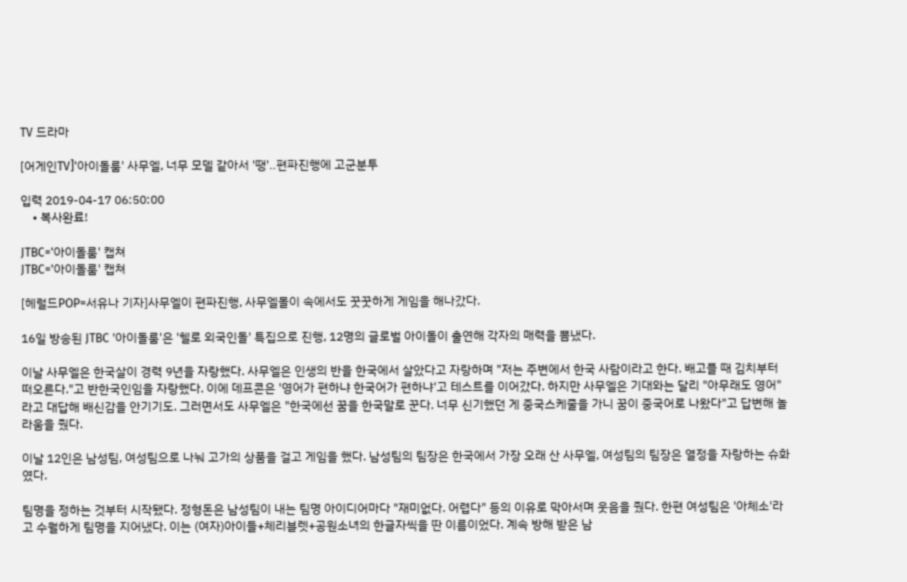TV 드라마

[어게인TV]'아이돌룸' 사무엘, 너무 모델 같아서 '땡'‥편파진행에 고군분투

입력 2019-04-17 06:50:00
    • 복사완료!

JTBC='아이돌룸' 캡쳐
JTBC='아이돌룸' 캡쳐

[헤럴드POP=서유나 기자]사무엘이 편파진행, 사무엘몰이 속에서도 꿋꿋하게 게임을 해나갔다.

16일 방송된 JTBC '아이돌룸'은 '헬로 외국인돌' 특집으로 진행, 12명의 글로벌 아이돌이 출연해 각자의 매력을 뽐냈다.

이날 사무엘은 한국살이 경력 9년을 자랑했다. 사무엘은 인생의 반을 한국에서 살았다고 자랑하며 "저는 주변에서 한국 사람이라고 한다. 배고플 때 김치부터 떠오른다."고 반한국인임을 자랑했다. 이에 데프콘은 '영어가 편하냐 한국어가 편하냐'고 테스트를 이어갔다. 하지만 사무엘은 기대와는 달리 "아무래도 영어"라고 대답해 배신감을 안기기도. 그러면서도 사무엘은 "한국에선 꿈을 한국말로 꾼다. 너무 신기했던 게 중국스케줄을 가니 꿈이 중국어로 나왔다"고 답변해 놀라움을 줬다.

이날 12인은 남성팀, 여성팀으로 나눠 고가의 상품을 걸고 게임을 했다. 남성팀의 팀장은 한국에서 가장 오래 산 사무엘, 여성팀의 팀장은 열정을 자랑하는 슈화였다.

팀명을 정하는 것부터 시작됐다. 정형돈은 남성팀이 내는 팀명 아이디어마다 "재미없다. 어렵다" 등의 이유로 막아서며 웃음을 줬다. 한편 여성팀은 '아체소'라고 수월하게 팀명을 지어냈다. 이는 (여자)아이들+체리블렛+공원소녀의 한글자씩을 딴 이름이었다. 계속 방해 받은 남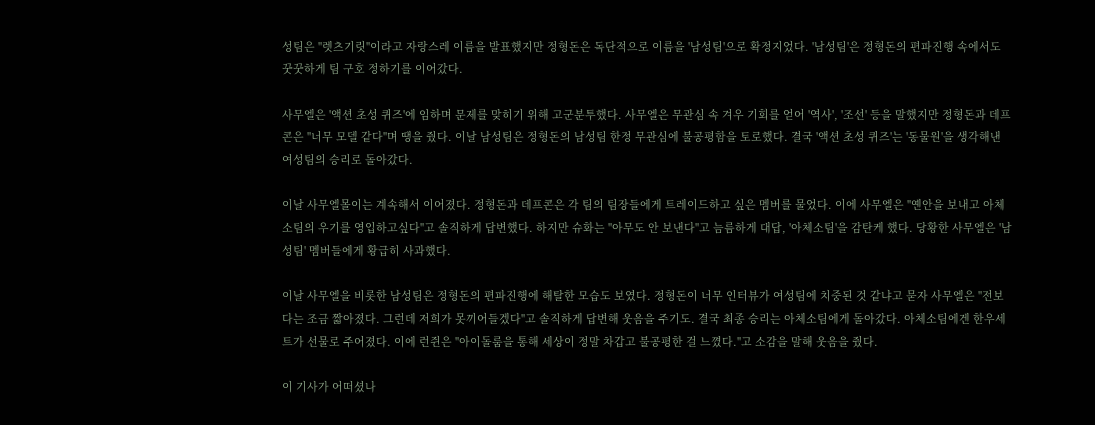성팀은 "렛츠기릿"이라고 자랑스레 이름을 발표했지만 정형돈은 독단적으로 이름을 '남성팀'으로 확정지었다. '남성팀'은 정형돈의 편파진행 속에서도 꿋꿋하게 팀 구호 정하기를 이어갔다.

사무엘은 '액션 초성 퀴즈'에 임하며 문제를 맞히기 위해 고군분투했다. 사무엘은 무관심 속 겨우 기회를 얻어 '역사', '조선' 등을 말했지만 정형돈과 데프콘은 "너무 모델 같다"며 땡을 줬다. 이날 남성팀은 정형돈의 남성팀 한정 무관심에 불공평함을 토로했다. 결국 '액션 초성 퀴즈'는 '동물원'을 생각해낸 여성팀의 승리로 돌아갔다.

이날 사무엘몰이는 계속해서 이어졌다. 정형돈과 데프콘은 각 팀의 팀장들에게 트레이드하고 싶은 멤버를 물었다. 이에 사무엘은 "옌안을 보내고 아체소팀의 우기를 영입하고싶다"고 솔직하게 답변했다. 하지만 슈화는 "아무도 안 보낸다"고 늠름하게 대답, '아체소팀'을 감탄케 했다. 당황한 사무엘은 '남성팀' 멤버들에게 황급히 사과했다.

이날 사무엘을 비롯한 남성팀은 정형돈의 편파진행에 해탈한 모습도 보였다. 정형돈이 너무 인터뷰가 여성팀에 치중된 것 같냐고 묻자 사무엘은 "전보다는 조금 짧아졌다. 그런데 저희가 못끼어들겠다"고 솔직하게 답변해 웃음을 주기도. 결국 최종 승리는 아체소팀에게 돌아갔다. 아체소팀에겐 한우세트가 선물로 주어졌다. 이에 런쥔은 "아이돌룸을 통해 세상이 정말 차갑고 불공평한 걸 느꼈다."고 소감을 말해 웃음을 줬다.

이 기사가 어떠셨나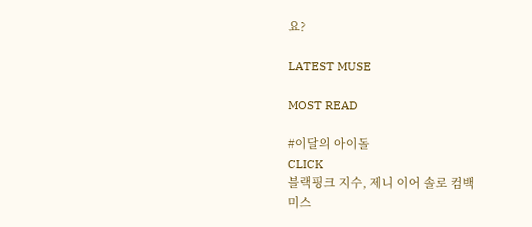요?

LATEST MUSE

MOST READ

#이달의 아이돌
CLICK
블랙핑크 지수, 제니 이어 솔로 컴백
미스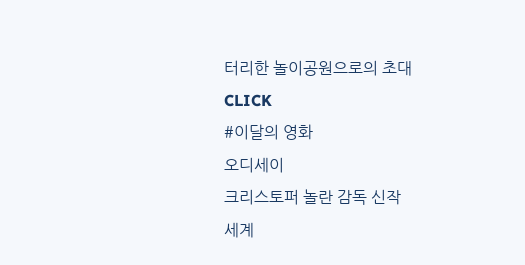터리한 놀이공원으로의 초대
CLICK
#이달의 영화
오디세이
크리스토퍼 놀란 감독 신작
세계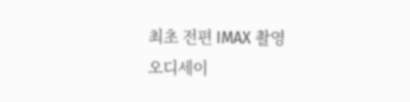최초 전편 IMAX 촬영
오디세이